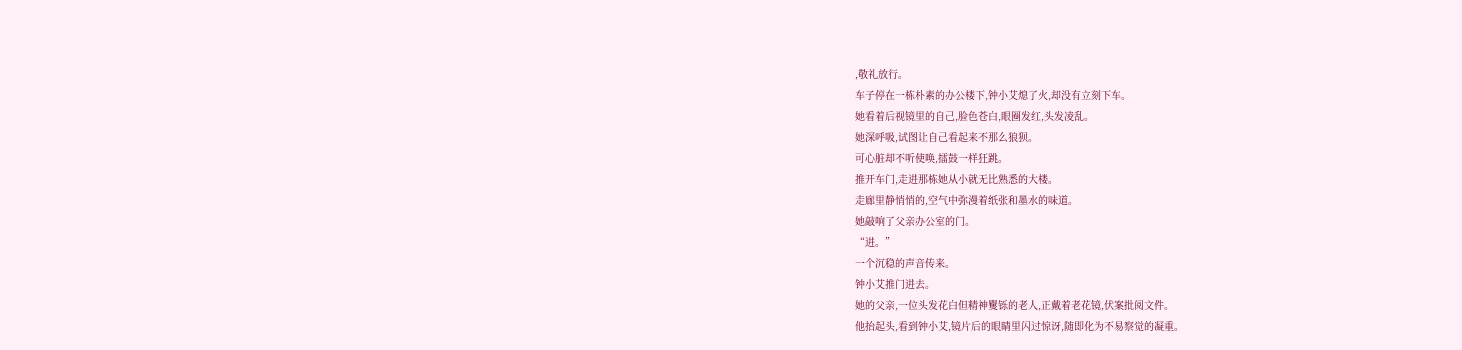,敬礼放行。
车子停在一栋朴素的办公楼下,钟小艾熄了火,却没有立刻下车。
她看着后视镜里的自己,脸色苍白,眼圈发红,头发凌乱。
她深呼吸,试图让自己看起来不那么狼狈。
可心脏却不听使唤,擂鼓一样狂跳。
推开车门,走进那栋她从小就无比熟悉的大楼。
走廊里静悄悄的,空气中弥漫着纸张和墨水的味道。
她敲响了父亲办公室的门。
“进。”
一个沉稳的声音传来。
钟小艾推门进去。
她的父亲,一位头发花白但精神矍铄的老人,正戴着老花镜,伏案批阅文件。
他抬起头,看到钟小艾,镜片后的眼睛里闪过惊讶,随即化为不易察觉的凝重。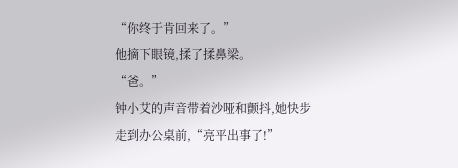“你终于肯回来了。”
他摘下眼镜,揉了揉鼻梁。
“爸。”
钟小艾的声音带着沙哑和颤抖,她快步走到办公桌前,“亮平出事了!”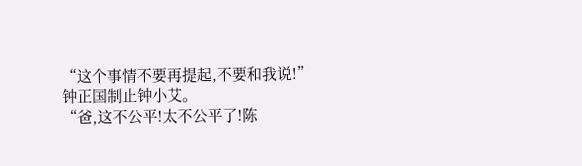“这个事情不要再提起,不要和我说!”
钟正国制止钟小艾。
“爸,这不公平!太不公平了!陈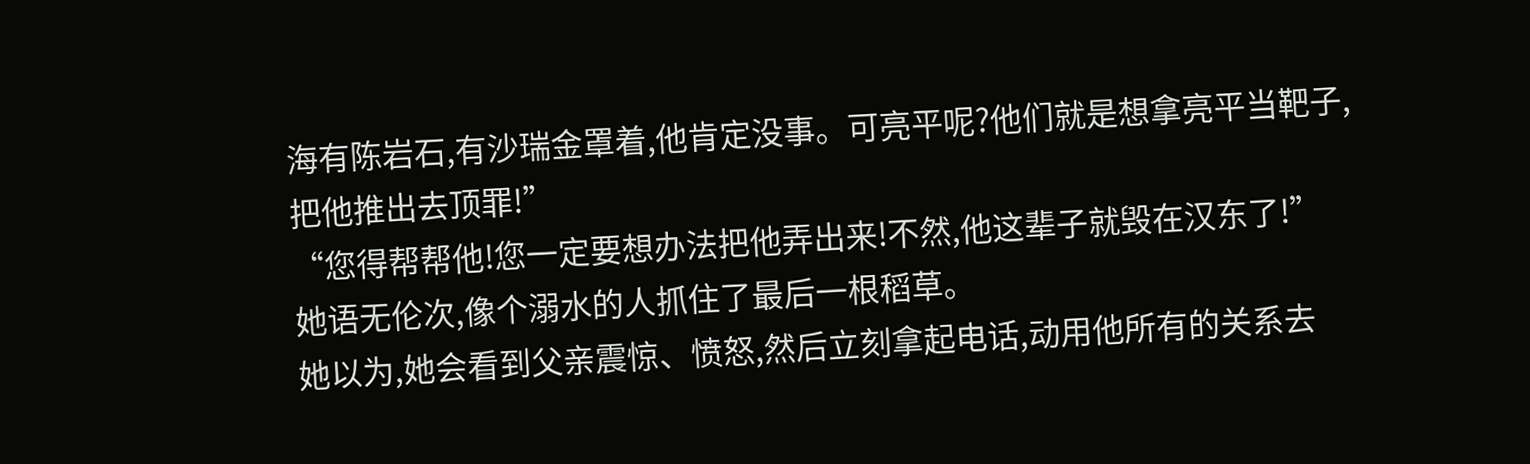海有陈岩石,有沙瑞金罩着,他肯定没事。可亮平呢?他们就是想拿亮平当靶子,把他推出去顶罪!”
“您得帮帮他!您一定要想办法把他弄出来!不然,他这辈子就毁在汉东了!”
她语无伦次,像个溺水的人抓住了最后一根稻草。
她以为,她会看到父亲震惊、愤怒,然后立刻拿起电话,动用他所有的关系去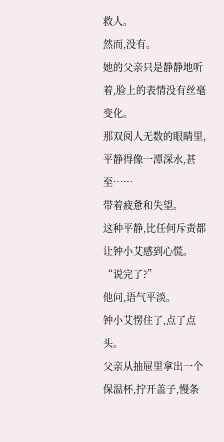救人。
然而,没有。
她的父亲只是静静地听着,脸上的表情没有丝毫变化。
那双阅人无数的眼睛里,平静得像一潭深水,甚至……
带着疲惫和失望。
这种平静,比任何斥责都让钟小艾感到心慌。
“说完了?”
他问,语气平淡。
钟小艾愣住了,点了点头。
父亲从抽屉里拿出一个保温杯,拧开盖子,慢条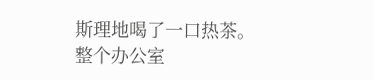斯理地喝了一口热茶。
整个办公室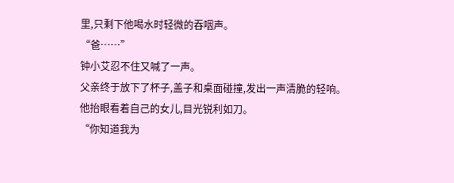里,只剩下他喝水时轻微的吞咽声。
“爸……”
钟小艾忍不住又喊了一声。
父亲终于放下了杯子,盖子和桌面碰撞,发出一声清脆的轻响。
他抬眼看着自己的女儿,目光锐利如刀。
“你知道我为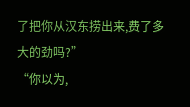了把你从汉东捞出来,费了多大的劲吗?”
“你以为,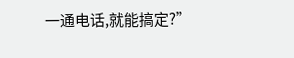一通电话,就能搞定?”